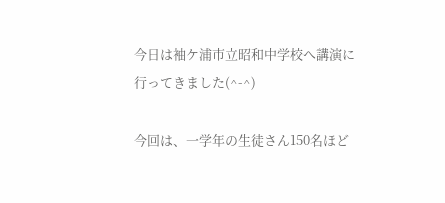今日は袖ケ浦市立昭和中学校へ講演に行ってきました(^-^)

今回は、一学年の生徒さん150名ほど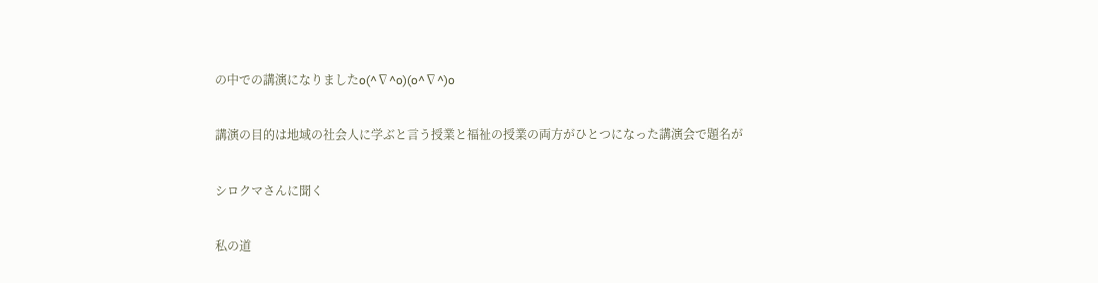の中での講演になりましたo(^∇^o)(o^∇^)o

講演の目的は地域の社会人に学ぶと言う授業と福祉の授業の両方がひとつになった講演会で題名が

シロクマさんに聞く

私の道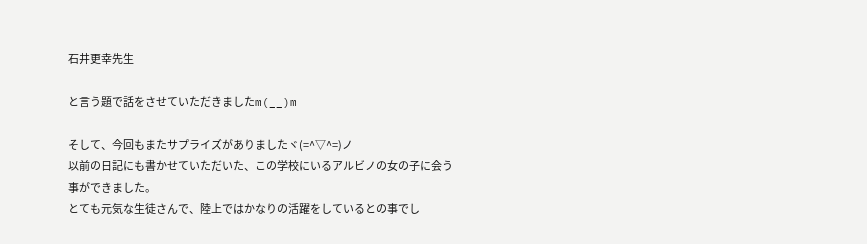石井更幸先生

と言う題で話をさせていただきましたm(__)m

そして、今回もまたサプライズがありましたヾ(=^▽^=)ノ
以前の日記にも書かせていただいた、この学校にいるアルビノの女の子に会う事ができました。
とても元気な生徒さんで、陸上ではかなりの活躍をしているとの事でし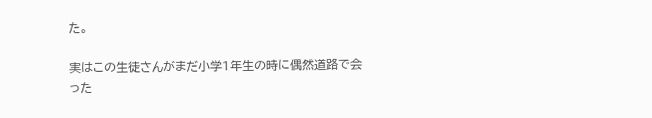た。

実はこの生徒さんがまだ小学1年生の時に偶然道路で会った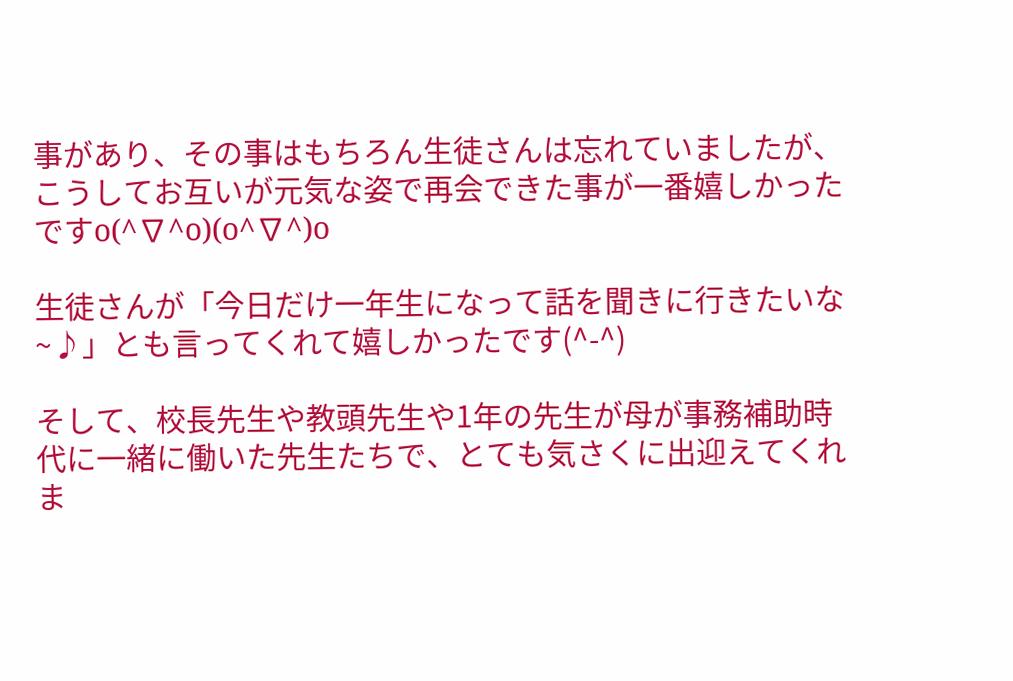事があり、その事はもちろん生徒さんは忘れていましたが、こうしてお互いが元気な姿で再会できた事が一番嬉しかったですo(^∇^o)(o^∇^)o

生徒さんが「今日だけ一年生になって話を聞きに行きたいな~♪」とも言ってくれて嬉しかったです(^-^)

そして、校長先生や教頭先生や1年の先生が母が事務補助時代に一緒に働いた先生たちで、とても気さくに出迎えてくれま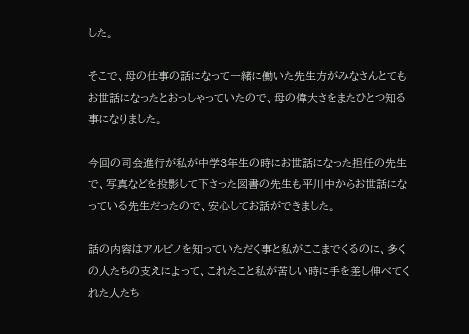した。

そこで、母の仕事の話になって一緒に働いた先生方がみなさんとてもお世話になったとおっしゃっていたので、母の偉大さをまたひとつ知る事になりました。

今回の司会進行が私が中学3年生の時にお世話になった担任の先生で、写真などを投影して下さった図書の先生も平川中からお世話になっている先生だったので、安心してお話ができました。

話の内容はアルビノを知っていただく事と私がここまでくるのに、多くの人たちの支えによって、これたこと私が苦しい時に手を差し伸べてくれた人たち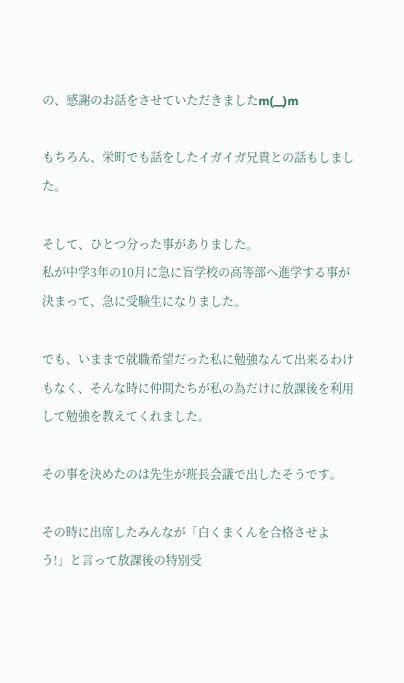の、感謝のお話をさせていただきましたm(__)m

もちろん、栄町でも話をしたイガイガ兄貴との話もしました。

そして、ひとつ分った事がありました。
私が中学3年の10月に急に盲学校の高等部へ進学する事が決まって、急に受験生になりました。

でも、いままで就職希望だった私に勉強なんて出来るわけもなく、そんな時に仲間たちが私の為だけに放課後を利用して勉強を教えてくれました。

その事を決めたのは先生が班長会議で出したそうです。

その時に出席したみんなが「白くまくんを合格させよう!」と言って放課後の特別受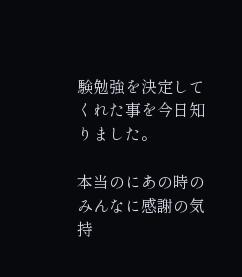験勉強を決定してくれた事を今日知りました。

本当のにあの時のみんなに感謝の気持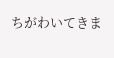ちがわいてきま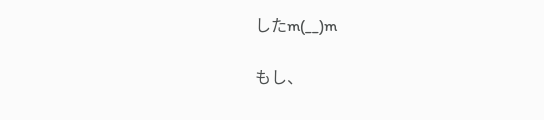したm(__)m

もし、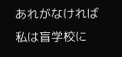あれがなければ私は盲学校に